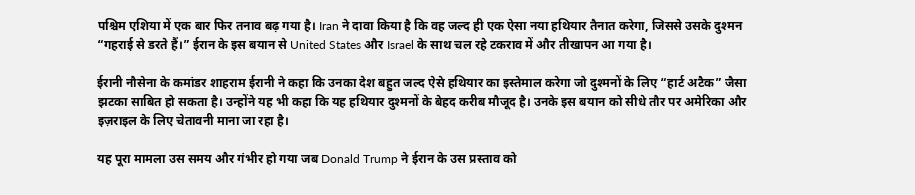पश्चिम एशिया में एक बार फिर तनाव बढ़ गया है। Iran ने दावा किया है कि वह जल्द ही एक ऐसा नया हथियार तैनात करेगा, जिससे उसके दुश्मन “गहराई से डरते हैं।” ईरान के इस बयान से United States और Israel के साथ चल रहे टकराव में और तीखापन आ गया है।

ईरानी नौसेना के कमांडर शाहराम ईरानी ने कहा कि उनका देश बहुत जल्द ऐसे हथियार का इस्तेमाल करेगा जो दुश्मनों के लिए “हार्ट अटैक” जैसा झटका साबित हो सकता है। उन्होंने यह भी कहा कि यह हथियार दुश्मनों के बेहद करीब मौजूद है। उनके इस बयान को सीधे तौर पर अमेरिका और इज़राइल के लिए चेतावनी माना जा रहा है।

यह पूरा मामला उस समय और गंभीर हो गया जब Donald Trump ने ईरान के उस प्रस्ताव को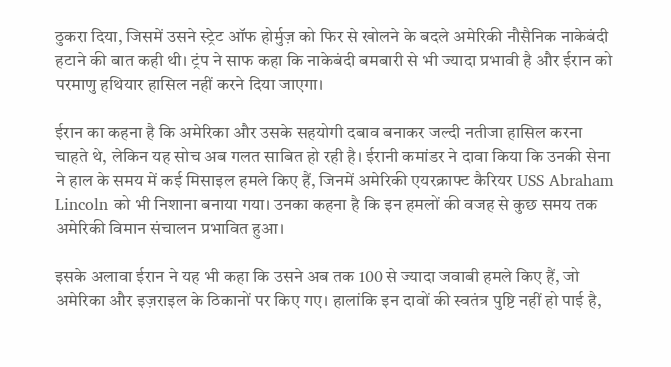ठुकरा दिया, जिसमें उसने स्ट्रेट ऑफ होर्मुज़ को फिर से खोलने के बदले अमेरिकी नौसैनिक नाकेबंदी हटाने की बात कही थी। ट्रंप ने साफ कहा कि नाकेबंदी बमबारी से भी ज्यादा प्रभावी है और ईरान को परमाणु हथियार हासिल नहीं करने दिया जाएगा।

ईरान का कहना है कि अमेरिका और उसके सहयोगी दबाव बनाकर जल्दी नतीजा हासिल करना चाहते थे, लेकिन यह सोच अब गलत साबित हो रही है। ईरानी कमांडर ने दावा किया कि उनकी सेना ने हाल के समय में कई मिसाइल हमले किए हैं, जिनमें अमेरिकी एयरक्राफ्ट कैरियर USS Abraham Lincoln को भी निशाना बनाया गया। उनका कहना है कि इन हमलों की वजह से कुछ समय तक अमेरिकी विमान संचालन प्रभावित हुआ।

इसके अलावा ईरान ने यह भी कहा कि उसने अब तक 100 से ज्यादा जवाबी हमले किए हैं, जो अमेरिका और इज़राइल के ठिकानों पर किए गए। हालांकि इन दावों की स्वतंत्र पुष्टि नहीं हो पाई है,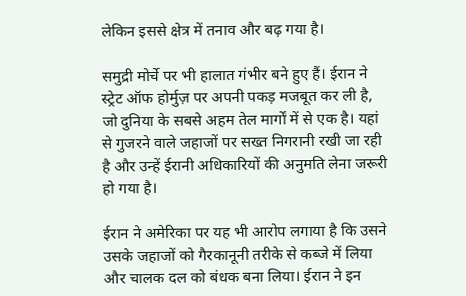लेकिन इससे क्षेत्र में तनाव और बढ़ गया है।

समुद्री मोर्चे पर भी हालात गंभीर बने हुए हैं। ईरान ने स्ट्रेट ऑफ होर्मुज़ पर अपनी पकड़ मजबूत कर ली है, जो दुनिया के सबसे अहम तेल मार्गों में से एक है। यहां से गुजरने वाले जहाजों पर सख्त निगरानी रखी जा रही है और उन्हें ईरानी अधिकारियों की अनुमति लेना जरूरी हो गया है।

ईरान ने अमेरिका पर यह भी आरोप लगाया है कि उसने उसके जहाजों को गैरकानूनी तरीके से कब्जे में लिया और चालक दल को बंधक बना लिया। ईरान ने इन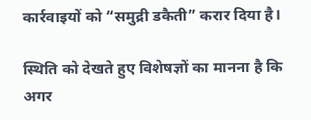कार्रवाइयों को “समुद्री डकैती” करार दिया है।

स्थिति को देखते हुए विशेषज्ञों का मानना है कि अगर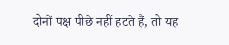दोनों पक्ष पीछे नहीं हटते हैं, तो यह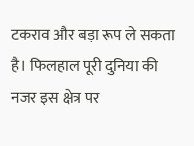टकराव और बड़ा रूप ले सकता है। फिलहाल पूरी दुनिया की नजर इस क्षेत्र पर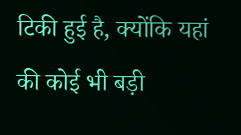टिकी हुई है, क्योंकि यहां की कोई भी बड़ी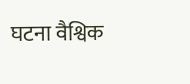घटना वैश्विक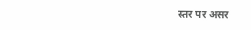स्तर पर असर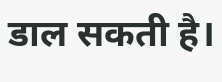डाल सकती है।